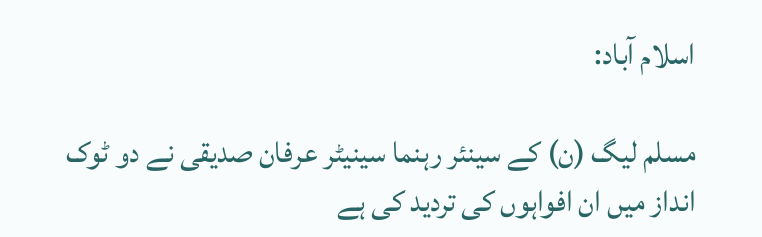اسلام آباد:

مسلم لیگ (ن) کے سینئر رہنما سینیٹر عرفان صدیقی نے دو ٹوک انداز میں ان افواہوں کی تردید کی ہے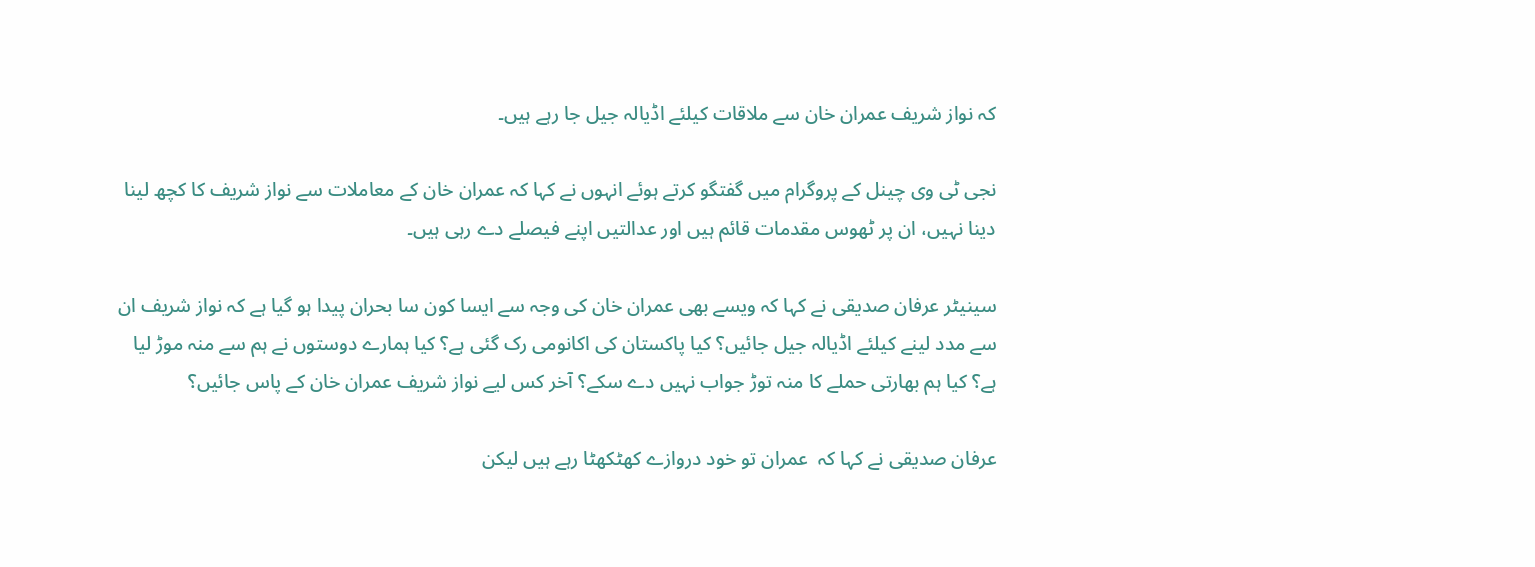کہ نواز شریف عمران خان سے ملاقات کیلئے اڈیالہ جیل جا رہے ہیں۔

نجی ٹی وی چینل کے پروگرام میں گفتگو کرتے ہوئے انہوں نے کہا کہ عمران خان کے معاملات سے نواز شریف کا کچھ لینا دینا نہیں، ان پر ٹھوس مقدمات قائم ہیں اور عدالتیں اپنے فیصلے دے رہی ہیں۔

سینیٹر عرفان صدیقی نے کہا کہ ویسے بھی عمران خان کی وجہ سے ایسا کون سا بحران پیدا ہو گیا ہے کہ نواز شریف ان سے مدد لینے کیلئے اڈیالہ جیل جائیں؟ کیا پاکستان کی اکانومی رک گئی ہے؟ کیا ہمارے دوستوں نے ہم سے منہ موڑ لیا ہے؟ کیا ہم بھارتی حملے کا منہ توڑ جواب نہیں دے سکے؟ آخر کس لیے نواز شریف عمران خان کے پاس جائیں؟

عرفان صدیقی نے کہا کہ  عمران تو خود دروازے کھٹکھٹا رہے ہیں لیکن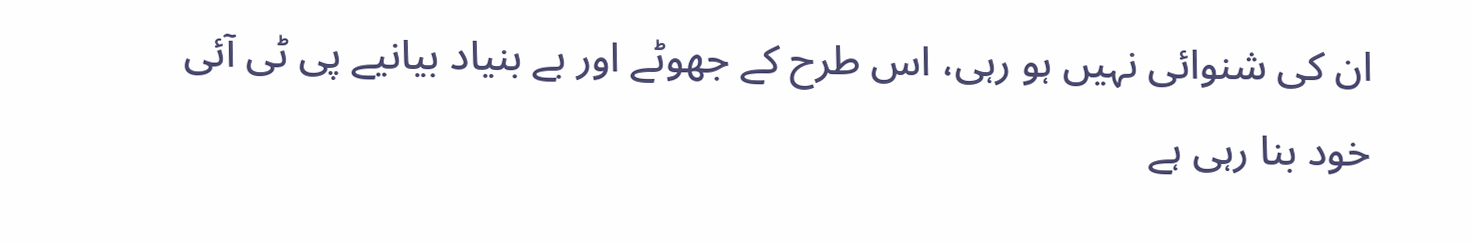ان کی شنوائی نہیں ہو رہی، اس طرح کے جھوٹے اور بے بنیاد بیانیے پی ٹی آئی خود بنا رہی ہے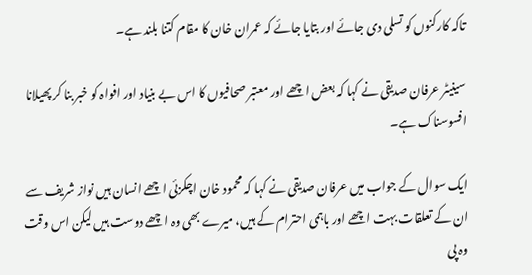تاکہ کارکنوں کو تسلی دی جائے اور بتایا جائے کہ عمران خان کا مقام کتنا بلند ہے۔

سینیٹر عرفان صدیقی نے کہا کہ بعض اچھے اور معتبر صحافیوں کا اس بے بنیاد اور افواہ کو خبر بنا کر پھیلانا افسوسناک ہے۔

ایک سوال کے جواب میں عرفان صدیقی نے کہا کہ محمود خان اچکزئی اچھے انسان ہیں نواز شریف سے ان کے تعلقات بہت اچھے اور باہمی احترام کے ہیں، میرے بھی وہ اچھے دوست ہیں لیکن اس وقت وہ پی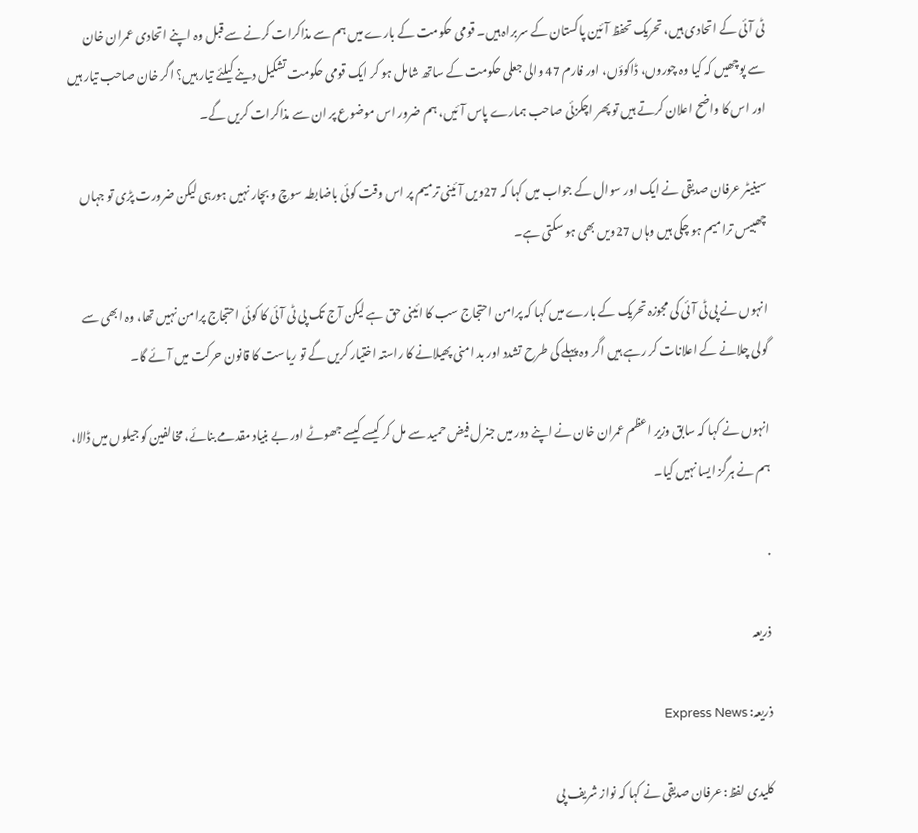ٹی آئی کے اتحادی ہیں، تحریک تحفظ آئین پاکستان کے سربراہ ہیں۔ قومی حکومت کے بارے میں ہم سے مذاکرات کرنے سے قبل وہ اپنے اتحادی عمران خان سے پوچھیں کہ کیا وہ چوروں، ڈاکوؤں، اور فارم 47 والی جعلی حکومت کے ساتھ شامل ہو کر ایک قومی حکومت تشکیل دینے کیلئے تیار ہیں؟ اگر خان صاحب تیار ہیں اور اس کا واضح اعلان کرتے ہیں تو پھر اچکزئی صاحب ہمارے پاس آئیں، ہم ضرور اس موضوع پر ان سے مذاکرات کریں گے۔

سینیٹر عرفان صدیقی نے ایک اور سوال کے جواب میں کہا کہ 27ویں آئینی ترمیم پر اس وقت کوئی باضابطہ سوچ و بچار نہیں ہورہی لیکن ضرورت پڑی تو جہاں چھبیس ترامیم ہو چکی ہیں وہاں 27ویں بھی ہو سکتی ہے۔

انہوں نے پی ٹی آئی کی مجوزہ تحریک کے بارے میں کہا کہ پرامن احتجاج سب کا ائینی حق ہے لیکن آج تک پی ٹی آئی کا کوئی احتجاج پرامن نہیں تھا، وہ ابھی سے گولی چلانے کے اعلانات کر رہے ہیں اگر وہ پہلے کی طرح تشدد اور بد امنی پھیلانے کا راستہ اختیار کریں گے تو ریاست کا قانون حرکت میں آئے گا۔

انہوں نے کہا کہ سابق وزیر اعظم عمران خان نے اپنے دور میں جنرل فیض حمید سے مل کر کیسے کیسے جھوٹے اور بے بنیاد مقدمے بنائے، مخالفین کو جیلوں میں ڈالا، ہم نے ہرگز ایسا نہیں کیا۔

.

ذریعہ

ذریعہ: Express News

کلیدی لفظ: عرفان صدیقی نے کہا کہ نواز شریف پی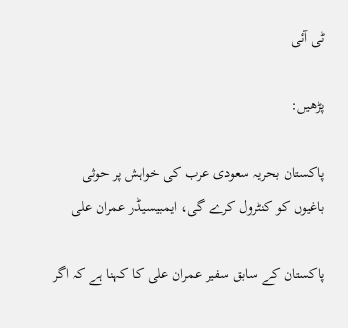ٹی آئی

پڑھیں:

پاکستان بحریہ سعودی عرب کی خواہش پر حوثی باغیوں کو کنٹرول کرے گی، ایمبیسیڈر عمران علی

پاکستان کے سابق سفیر عمران علی کا کہنا ہے کہ اگر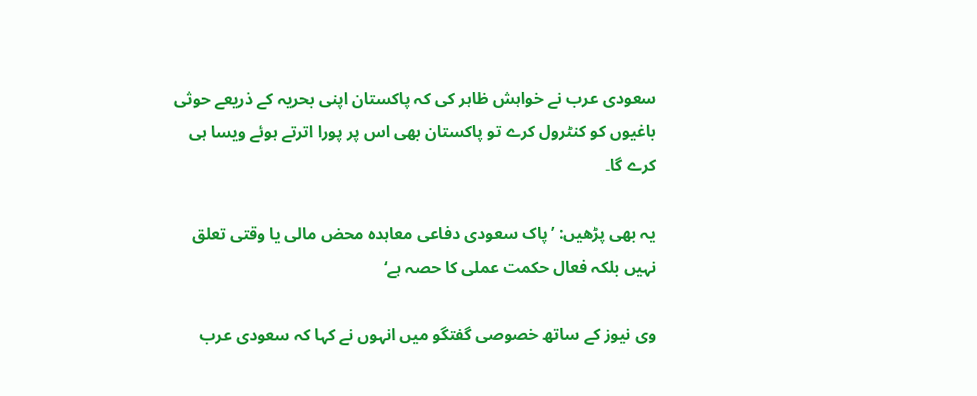سعودی عرب نے خواہش ظاہر کی کہ پاکستان اپنی بحریہ کے ذریعے حوثی باغیوں کو کنٹرول کرے تو پاکستان بھی اس پر پورا اترتے ہوئے ویسا ہی کرے گا۔

یہ بھی پڑھیں: ’پاک سعودی دفاعی معاہدہ محض مالی یا وقتی تعلق نہیں بلکہ فعال حکمت عملی کا حصہ ہے‘

وی نیوز کے ساتھ خصوصی گفتگو میں انہوں نے کہا کہ سعودی عرب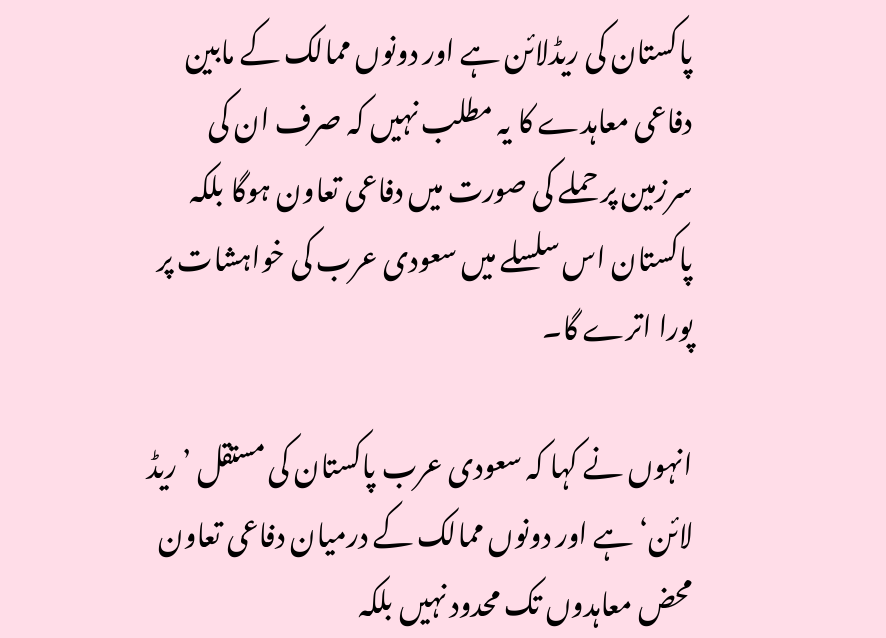پاکستان کی ریڈلائن ہے اور دونوں ممالک کے مابین دفاعی معاہدے کا یہ مطلب نہیں کہ صرف ان کی سرزمین پر حملے کی صورت میں دفاعی تعاون ہوگا بلکہ پاکستان اس سلسلے میں سعودی عرب کی خواہشات پر پورا اترے گا۔

انہوں نے کہا کہ سعودی عرب پاکستان کی مستقل ’ریڈ لائن‘ ہے اور دونوں ممالک کے درمیان دفاعی تعاون محض معاہدوں تک محدود نہیں بلکہ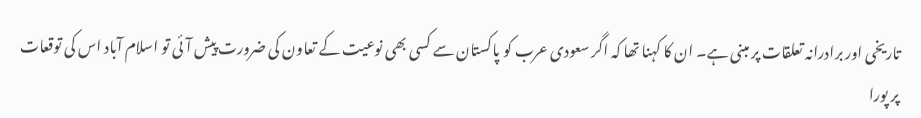تاریخی اور برادرانہ تعلقات پر مبنی ہے۔ ان کا کہنا تھا کہ اگر سعودی عرب کو پاکستان سے کسی بھی نوعیت کے تعاون کی ضرورت پیش آئی تو اسلام آباد اس کی توقعات پر پورا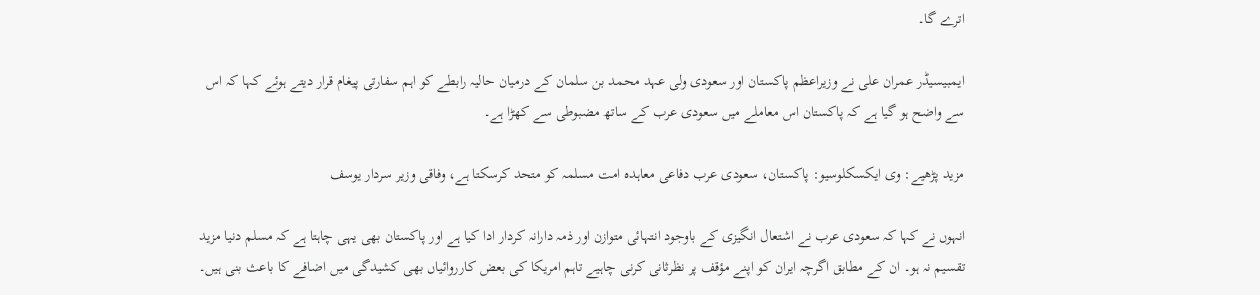اترے گا۔

ایمبیسیڈر عمران علی نے وزیراعظم پاکستان اور سعودی ولی عہد محمد بن سلمان کے درمیان حالیہ رابطے کو اہم سفارتی پیغام قرار دیتے ہوئے کہا کہ اس سے واضح ہو گیا ہے کہ پاکستان اس معاملے میں سعودی عرب کے ساتھ مضبوطی سے کھڑا ہے۔

مزید پڑھیے: وی ایکسکلوسیو: پاکستان، سعودی عرب دفاعی معاہدہ امت مسلمہ کو متحد کرسکتا ہے، وفاقی وزیر سردار یوسف

انہوں نے کہا کہ سعودی عرب نے اشتعال انگیزی کے باوجود انتہائی متوازن اور ذمہ دارانہ کردار ادا کیا ہے اور پاکستان بھی یہی چاہتا ہے کہ مسلم دنیا مزید تقسیم نہ ہو۔ ان کے مطابق اگرچہ ایران کو اپنے مؤقف پر نظرثانی کرنی چاہیے تاہم امریکا کی بعض کارروائیاں بھی کشیدگی میں اضافے کا باعث بنی ہیں۔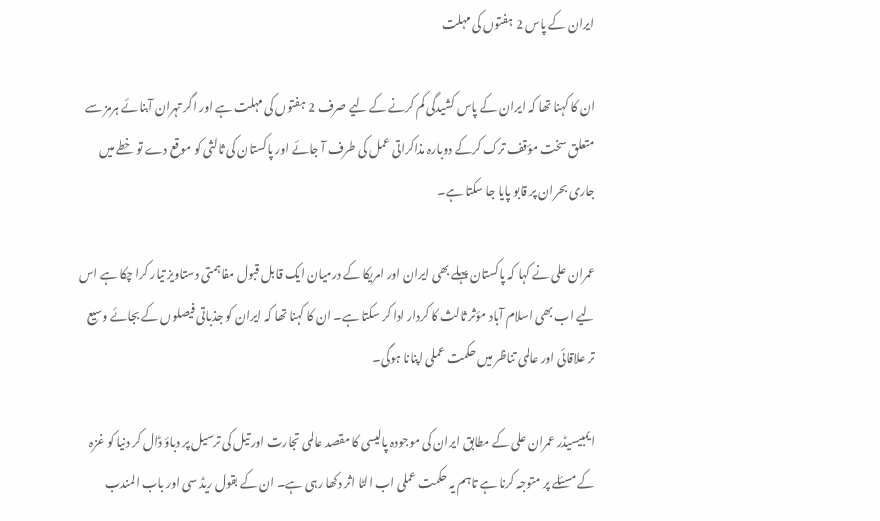ایران کے پاس 2 ہفتوں کی مہلت

ان کا کہنا تھا کہ ایران کے پاس کشیدگی کم کرنے کے لیے صرف 2 ہفتوں کی مہلت ہے اور اگر تہران آبنائے ہرمز سے متعلق سخت مؤقف ترک کرکے دوبارہ مذاکراتی عمل کی طرف آ جائے اور پاکستان کی ثالثی کو موقع دے تو خطے میں جاری بحران پر قابو پایا جا سکتا ہے۔

عمران علی نے کہا کہ پاکستان پہلے بھی ایران اور امریکا کے درمیان ایک قابل قبول مفاہمتی دستاویز تیار کرا چکا ہے اس لیے اب بھی اسلام آباد مؤثر ثالث کا کردار ادا کر سکتا ہے۔ ان کا کہنا تھا کہ ایران کو جذباتی فیصلوں کے بجائے وسیع تر علاقائی اور عالمی تناظر میں حکمت عملی اپنانا ہوگی۔

ایمبیسیڈر عمران علی کے مطابق ایران کی موجودہ پالیسی کا مقصد عالمی تجارت اور تیل کی ترسیل پر دباؤ ڈال کر دنیا کو غزہ کے مسئلے پر متوجہ کرنا ہے تاہم یہ حکمت عملی اب الٹا اثر دکھا رہی ہے۔ ان کے بقول ریڈ سی اور باب المندب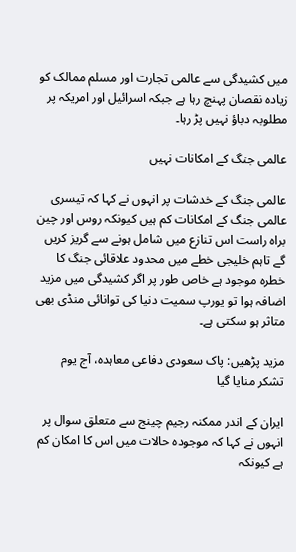میں کشیدگی سے عالمی تجارت اور مسلم ممالک کو زیادہ نقصان پہنچ رہا ہے جبکہ اسرائیل اور امریکہ پر مطلوبہ دباؤ نہیں پڑ رہا۔

عالمی جنگ کے امکانات نہیں

عالمی جنگ کے خدشات پر انہوں نے کہا کہ تیسری عالمی جنگ کے امکانات کم ہیں کیونکہ روس اور چین براہ راست اس تنازع میں شامل ہونے سے گریز کریں گے تاہم خلیجی خطے میں محدود علاقائی جنگ کا خطرہ موجود ہے خاص طور پر اگر کشیدگی میں مزید اضافہ ہوا تو یورپ سمیت دنیا کی توانائی منڈی بھی متاثر ہو سکتی ہے۔

مزید پڑھیں: پاک سعودی دفاعی معاہدہ، آج یوم تشکر منایا گیا

ایران کے اندر ممکنہ رجیم چینج سے متعلق سوال پر انہوں نے کہا کہ موجودہ حالات میں اس کا امکان کم ہے کیونکہ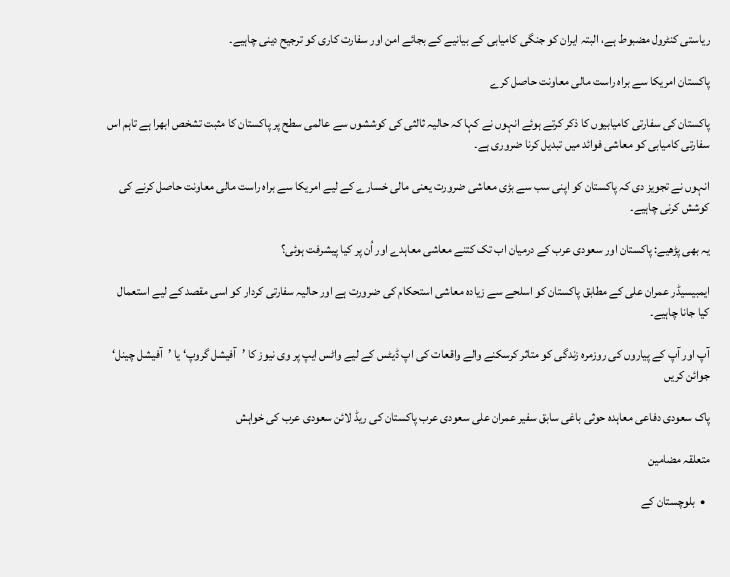ریاستی کنٹرول مضبوط ہے، البتہ ایران کو جنگی کامیابی کے بیانیے کے بجائے امن اور سفارت کاری کو ترجیح دینی چاہیے۔

پاکستان امریکا سے براہ راست مالی معاونت حاصل کرے

پاکستان کی سفارتی کامیابیوں کا ذکر کرتے ہوئے انہوں نے کہا کہ حالیہ ثالثی کی کوششوں سے عالمی سطح پر پاکستان کا مثبت تشخص ابھرا ہے تاہم اس سفارتی کامیابی کو معاشی فوائد میں تبدیل کرنا ضروری ہے۔

انہوں نے تجویز دی کہ پاکستان کو اپنی سب سے بڑی معاشی ضرورت یعنی مالی خسارے کے لیے امریکا سے براہ راست مالی معاونت حاصل کرنے کی کوشش کرنی چاہیے۔

یہ بھی پڑھیے: پاکستان اور سعودی عرب کے درمیان اب تک کتنے معاشی معاہدے اور اُن پر کیا پیشرفت ہوئی؟

ایمبیسیڈر عمران علی کے مطابق پاکستان کو اسلحے سے زیادہ معاشی استحکام کی ضرورت ہے اور حالیہ سفارتی کردار کو اسی مقصد کے لیے استعمال کیا جانا چاہیے۔

آپ اور آپ کے پیاروں کی روزمرہ زندگی کو متاثر کرسکنے والے واقعات کی اپ ڈیٹس کے لیے واٹس ایپ پر وی نیوز کا ’آفیشل گروپ‘ یا ’آفیشل چینل‘ جوائن کریں

پاک سعودی دفاعی معاہدہ حوثی باغی سابق سفیر عمران علی سعودی عرب پاکستان کی ریڈ لائن سعودی عرب کی خواہش

متعلقہ مضامین

  •  بلوچستان کے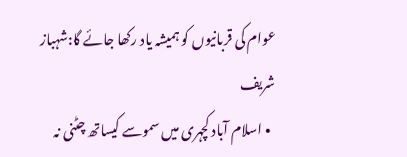عوام کی قربانیوں کو ہمیشہ یاد رکھا جائے گا:شہباز شریف
  • اسلام آباد کچہری میں سموسے کیساتھ چٹنی نہ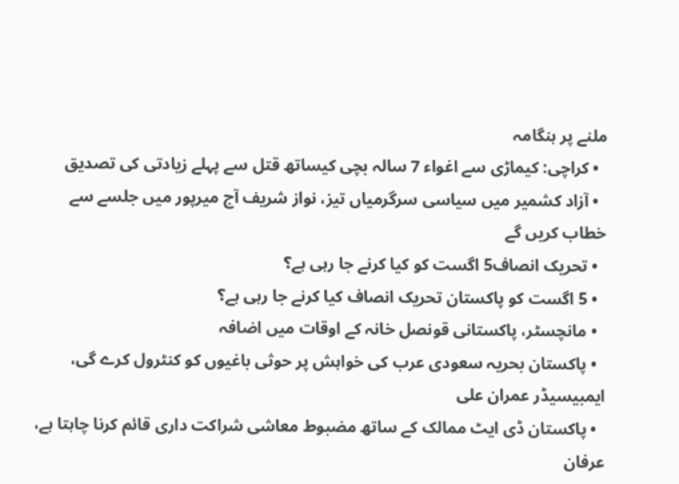ملنے پر ہنگامہ
  • کراچی: کیماڑی سے اغواء 7 سالہ بچی کیساتھ قتل سے پہلے زیادتی کی تصدیق
  • آزاد کشمیر میں سیاسی سرگرمیاں تیز، نواز شریف آج میرپور میں جلسے سے خطاب کریں گے
  • تحریک انصاف5 اگست کو کیا کرنے جا رہی ہے؟
  • 5 اگست کو پاکستان تحریک انصاف کیا کرنے جا رہی ہے؟
  • مانچسٹر، پاکستانی قونصل خانہ کے اوقات میں اضافہ
  • پاکستان بحریہ سعودی عرب کی خواہش پر حوثی باغیوں کو کنٹرول کرے گی، ایمبیسیڈر عمران علی
  • پاکستان ڈی ایٹ ممالک کے ساتھ مضبوط معاشی شراکت داری قائم کرنا چاہتا ہے، عرفان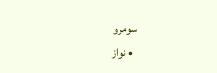سومرو
  • نواز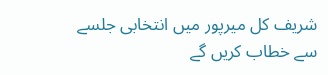شریف کل میرپور میں انتخابی جلسے سے خطاب کریں گے